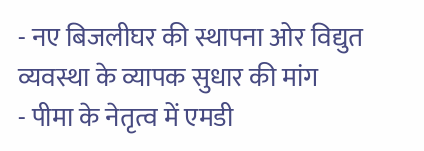- नए बिजलीघर की स्थापना ओर विद्युत व्यवस्था के व्यापक सुधार की मांग
- पीमा के नेतृत्व में एमडी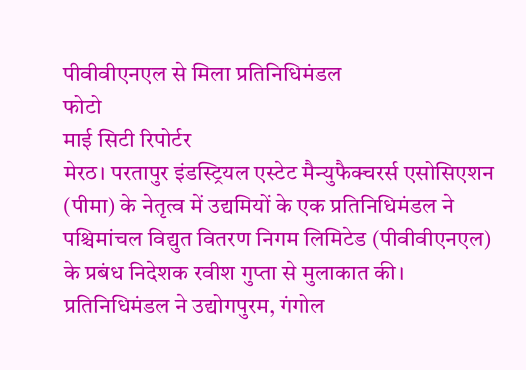पीवीवीएनएल से मिला प्रतिनिधिमंडल
फोटो
माई सिटी रिपोर्टर
मेरठ। परतापुर इंडस्ट्रियल एस्टेट मैन्युफैक्चरर्स एसोसिएशन (पीमा) के नेतृत्व में उद्यमियों के एक प्रतिनिधिमंडल ने पश्चिमांचल विद्युत वितरण निगम लिमिटेड (पीवीवीएनएल) के प्रबंध निदेशक रवीश गुप्ता से मुलाकात की। प्रतिनिधिमंडल ने उद्योगपुरम, गंगोल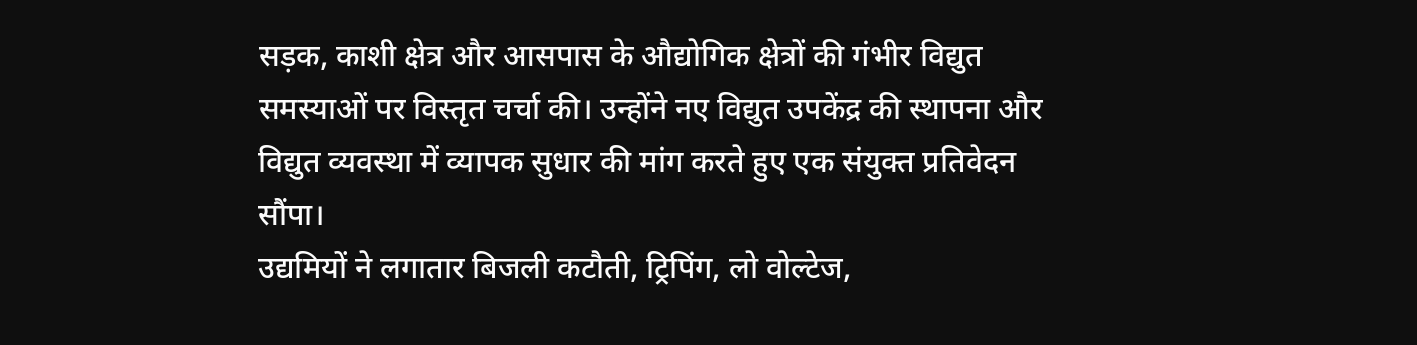सड़क, काशी क्षेत्र और आसपास के औद्योगिक क्षेत्रों की गंभीर विद्युत समस्याओं पर विस्तृत चर्चा की। उन्होंने नए विद्युत उपकेंद्र की स्थापना और विद्युत व्यवस्था में व्यापक सुधार की मांग करते हुए एक संयुक्त प्रतिवेदन सौंपा।
उद्यमियों ने लगातार बिजली कटौती, ट्रिपिंग, लो वोल्टेज,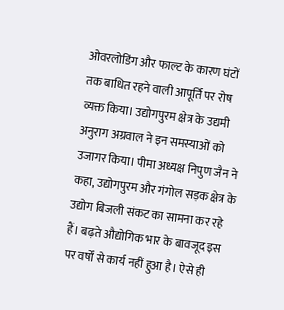ओवरलोडिंग और फाल्ट के कारण घंटों तक बाधित रहने वाली आपूर्ति पर रोष व्यक्त किया। उद्योगपुरम क्षेत्र के उद्यमी अनुराग अग्रवाल ने इन समस्याओं को उजागर किया। पीमा अध्यक्ष निपुण जैन ने कहा, उद्योगपुरम और गंगोल सड़क क्षेत्र के उद्योग बिजली संकट का सामना कर रहे हैं। बढ़ते औद्योगिक भार के बावजूद इस पर वर्षों से कार्य नहीं हुआ है। ऐसे ही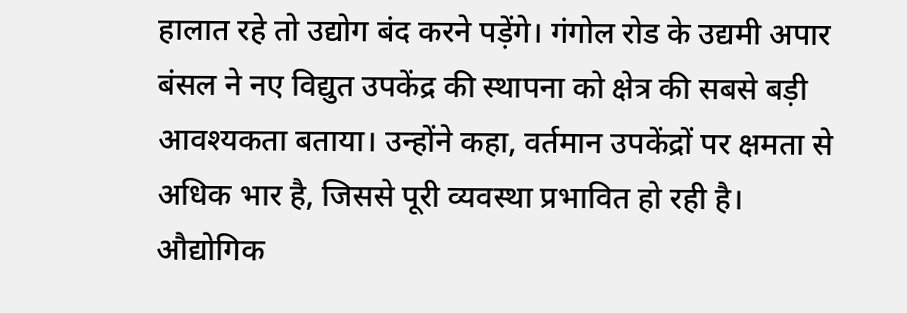हालात रहे तो उद्योग बंद करने पड़ेंगे। गंगोल रोड के उद्यमी अपार बंसल ने नए विद्युत उपकेंद्र की स्थापना को क्षेत्र की सबसे बड़ी आवश्यकता बताया। उन्होंने कहा, वर्तमान उपकेंद्रों पर क्षमता से अधिक भार है, जिससे पूरी व्यवस्था प्रभावित हो रही है।
औद्योगिक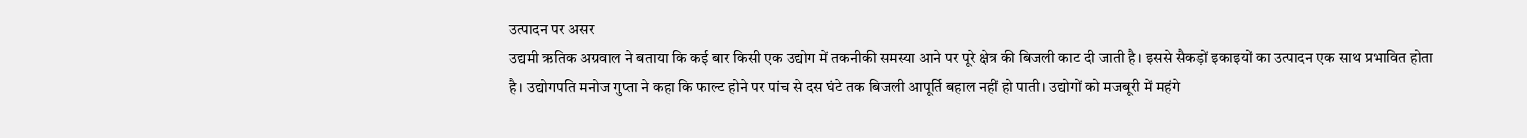उत्पादन पर असर
उद्यमी ऋतिक अग्रवाल ने बताया कि कई बार किसी एक उद्योग में तकनीकी समस्या आने पर पूरे क्षेत्र की बिजली काट दी जाती है। इससे सैकड़ों इकाइयों का उत्पादन एक साथ प्रभावित होता है। उद्योगपति मनोज गुप्ता ने कहा कि फाल्ट होने पर पांच से दस घंटे तक बिजली आपूर्ति बहाल नहीं हो पाती। उद्योगों को मजबूरी में महंगे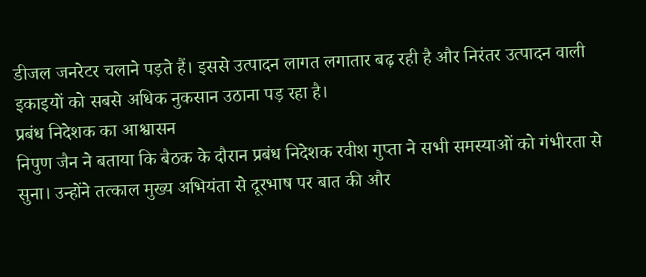डीजल जनरेटर चलाने पड़ते हैं। इससे उत्पादन लागत लगातार बढ़ रही है और निरंतर उत्पादन वाली इकाइयों को सबसे अधिक नुकसान उठाना पड़ रहा है।
प्रबंध निदेशक का आश्वासन
निपुण जैन ने बताया कि बैठक के दौरान प्रबंध निदेशक रवीश गुप्ता ने सभी समस्याओं को गंभीरता से सुना। उन्होंने तत्काल मुख्य अभियंता से दूरभाष पर बात की और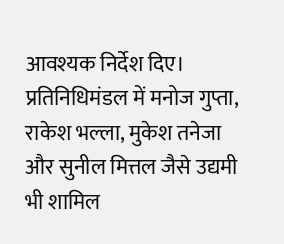आवश्यक निर्देश दिए। प्रतिनिधिमंडल में मनोज गुप्ता, राकेश भल्ला, मुकेश तनेजा और सुनील मित्तल जैसे उद्यमी भी शामिल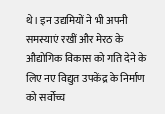थे। इन उद्यमियों ने भी अपनी समस्याएं रखीं और मेरठ के औद्योगिक विकास को गति देने के लिए नए विद्युत उपकेंद्र के निर्माण को सर्वोच्च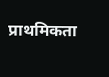प्राथमिकता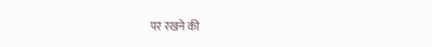पर रखने की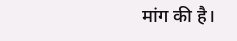मांग की है।